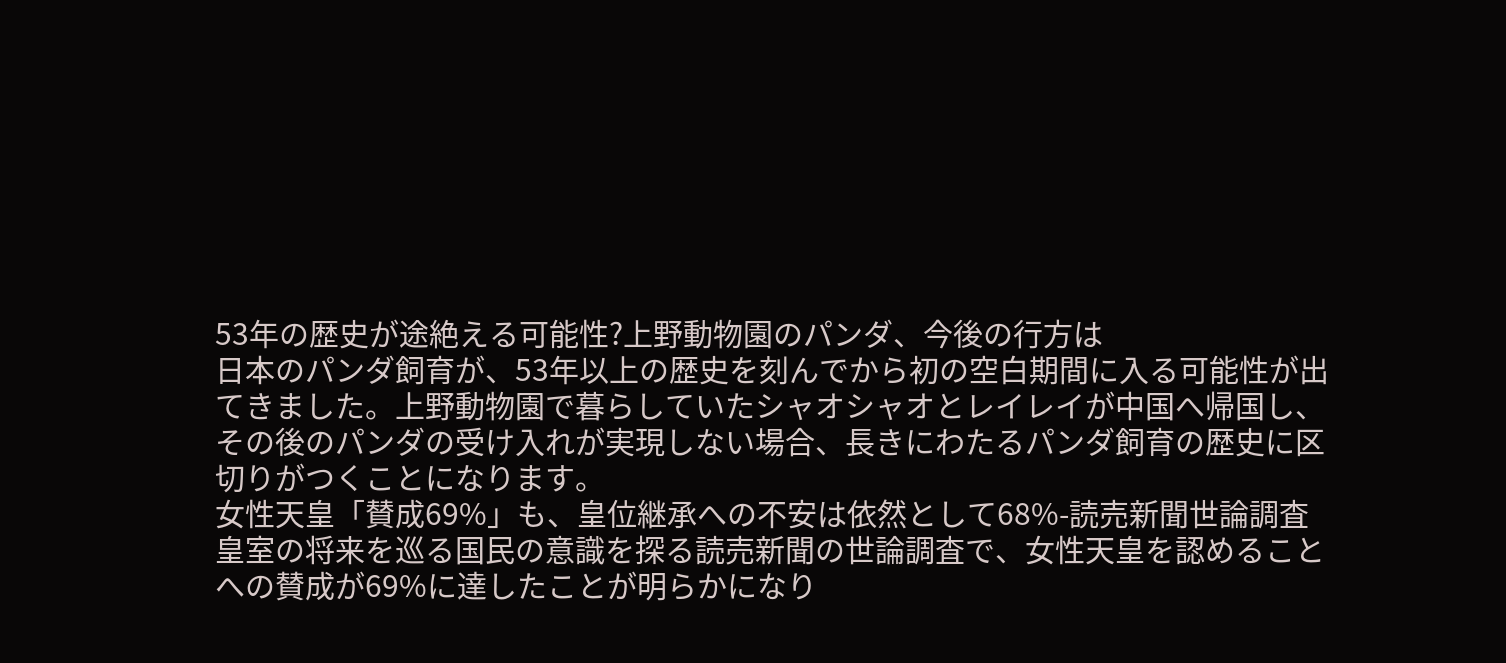53年の歴史が途絶える可能性?上野動物園のパンダ、今後の行方は
日本のパンダ飼育が、53年以上の歴史を刻んでから初の空白期間に入る可能性が出てきました。上野動物園で暮らしていたシャオシャオとレイレイが中国へ帰国し、その後のパンダの受け入れが実現しない場合、長きにわたるパンダ飼育の歴史に区切りがつくことになります。
女性天皇「賛成69%」も、皇位継承への不安は依然として68%-読売新聞世論調査
皇室の将来を巡る国民の意識を探る読売新聞の世論調査で、女性天皇を認めることへの賛成が69%に達したことが明らかになり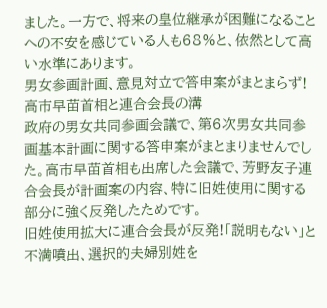ました。一方で、将来の皇位継承が困難になることへの不安を感じている人も68%と、依然として高い水準にあります。
男女参画計画、意見対立で答申案がまとまらず!高市早苗首相と連合会長の溝
政府の男女共同参画会議で、第6次男女共同参画基本計画に関する答申案がまとまりませんでした。高市早苗首相も出席した会議で、芳野友子連合会長が計画案の内容、特に旧姓使用に関する部分に強く反発したためです。
旧姓使用拡大に連合会長が反発!「説明もない」と不満噴出、選択的夫婦別姓を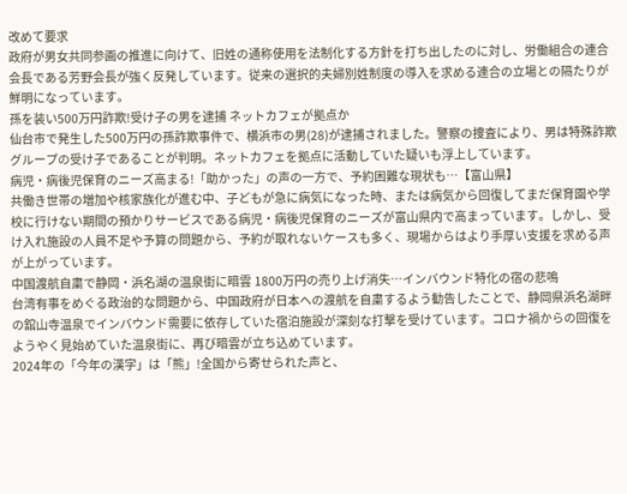改めて要求
政府が男女共同参画の推進に向けて、旧姓の通称使用を法制化する方針を打ち出したのに対し、労働組合の連合会長である芳野会長が強く反発しています。従来の選択的夫婦別姓制度の導入を求める連合の立場との隔たりが鮮明になっています。
孫を装い500万円詐欺!受け子の男を逮捕 ネットカフェが拠点か
仙台市で発生した500万円の孫詐欺事件で、横浜市の男(28)が逮捕されました。警察の捜査により、男は特殊詐欺グループの受け子であることが判明。ネットカフェを拠点に活動していた疑いも浮上しています。
病児・病後児保育のニーズ高まる!「助かった」の声の一方で、予約困難な現状も…【富山県】
共働き世帯の増加や核家族化が進む中、子どもが急に病気になった時、または病気から回復してまだ保育園や学校に行けない期間の預かりサービスである病児・病後児保育のニーズが富山県内で高まっています。しかし、受け入れ施設の人員不足や予算の問題から、予約が取れないケースも多く、現場からはより手厚い支援を求める声が上がっています。
中国渡航自粛で静岡・浜名湖の温泉街に暗雲 1800万円の売り上げ消失…インバウンド特化の宿の悲鳴
台湾有事をめぐる政治的な問題から、中国政府が日本への渡航を自粛するよう勧告したことで、静岡県浜名湖畔の舘山寺温泉でインバウンド需要に依存していた宿泊施設が深刻な打撃を受けています。コロナ禍からの回復をようやく見始めていた温泉街に、再び暗雲が立ち込めています。
2024年の「今年の漢字」は「熊」!全国から寄せられた声と、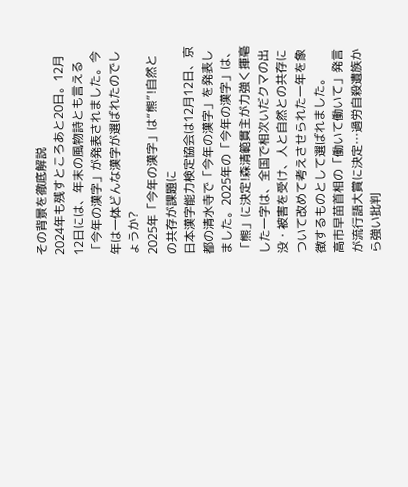その背景を徹底解説
2024年も残すところあと20日。12月12日には、年末の風物詩とも言える「今年の漢字」が発表されました。今年は一体どんな漢字が選ばれたのでしょうか?
2025年「今年の漢字」は“熊”!自然との共存が課題に
日本漢字能力検定協会は12月12日、京都の清水寺で「今年の漢字」を発表しました。2025年の「今年の漢字」は、「熊」に決定!森清範貫主が力強く揮毫した一字は、全国で相次いだクマの出没・被害を受け、人と自然との共存について改めて考えさせられた一年を象徴するものとして選ばれました。
高市早苗首相の「働いて働いて」発言が流行語大賞に決定…過労自殺遺族から強い批判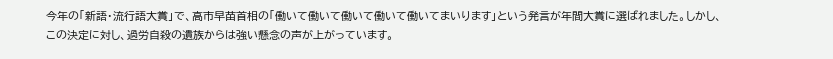今年の「新語・流行語大賞」で、高市早苗首相の「働いて働いて働いて働いて働いてまいります」という発言が年間大賞に選ばれました。しかし、この決定に対し、過労自殺の遺族からは強い懸念の声が上がっています。